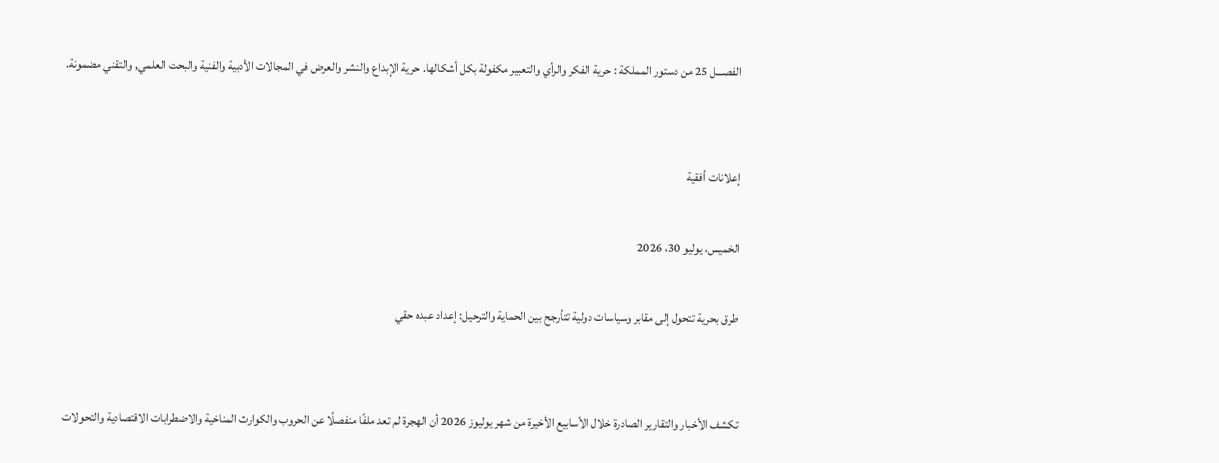الفصـــل 25 من دستور المملكة : حرية الفكر والرأي والتعبير مكفولة بكل أشكالها. حرية الإبداع والنشر والعرض في المجالات الأدبية والفنية والبحت العلمي, والتقني مضمونة.


إعلانات أفقية

الخميس، يوليو 30، 2026

طرق بحرية تتحول إلى مقابر وسياسات دولية تتأرجح بين الحماية والترحيل: إعداد عبده حقي


تكشف الأخبار والتقارير الصادرة خلال الأسابيع الأخيرة من شهر يوليوز 2026 أن الهجرة لم تعد ملفًا منفصلًا عن الحروب والكوارث المناخية والاضطرابات الاقتصادية والتحولات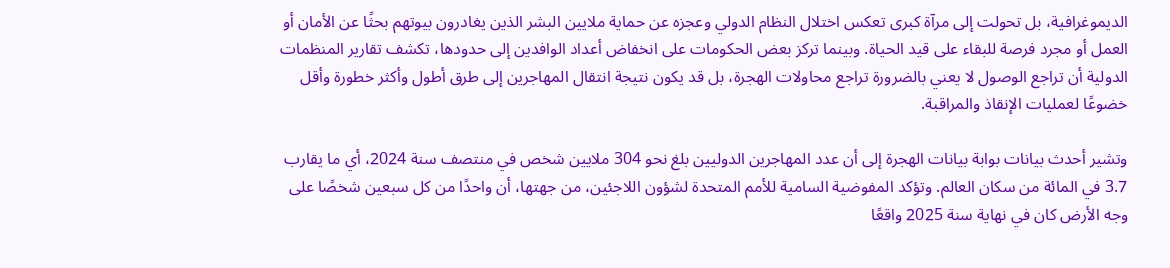الديموغرافية، بل تحولت إلى مرآة كبرى تعكس اختلال النظام الدولي وعجزه عن حماية ملايين البشر الذين يغادرون بيوتهم بحثًا عن الأمان أو العمل أو مجرد فرصة للبقاء على قيد الحياة. وبينما تركز بعض الحكومات على انخفاض أعداد الوافدين إلى حدودها، تكشف تقارير المنظمات الدولية أن تراجع الوصول لا يعني بالضرورة تراجع محاولات الهجرة، بل قد يكون نتيجة انتقال المهاجرين إلى طرق أطول وأكثر خطورة وأقل خضوعًا لعمليات الإنقاذ والمراقبة.

وتشير أحدث بيانات بوابة بيانات الهجرة إلى أن عدد المهاجرين الدوليين بلغ نحو 304 ملايين شخص في منتصف سنة 2024، أي ما يقارب 3.7 في المائة من سكان العالم. وتؤكد المفوضية السامية للأمم المتحدة لشؤون اللاجئين، من جهتها، أن واحدًا من كل سبعين شخصًا على وجه الأرض كان في نهاية سنة 2025 واقعًا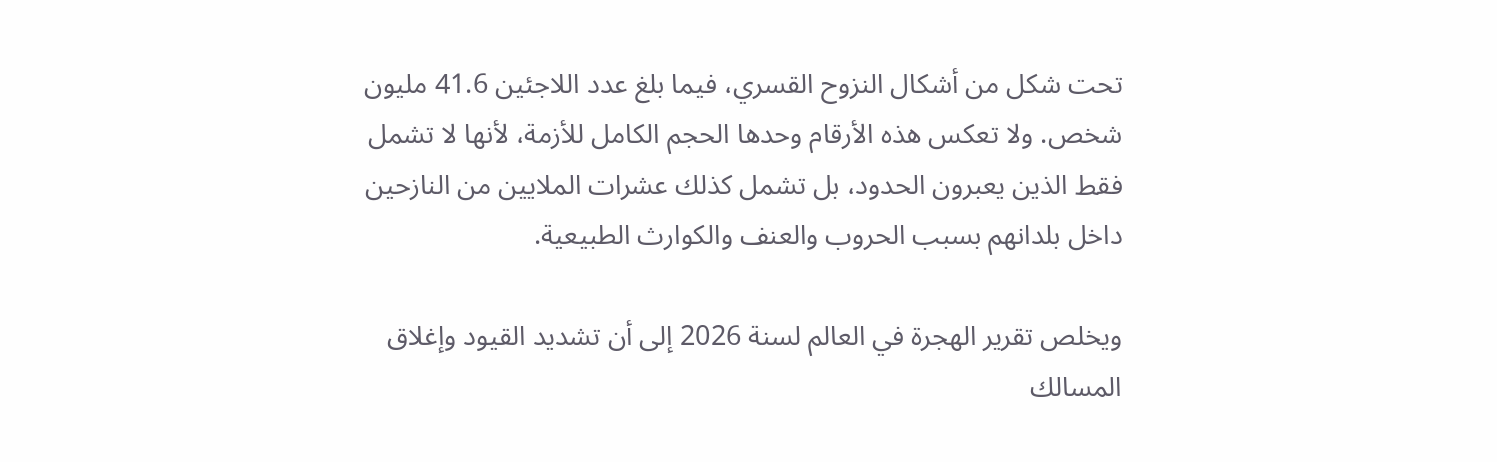تحت شكل من أشكال النزوح القسري، فيما بلغ عدد اللاجئين 41.6 مليون شخص. ولا تعكس هذه الأرقام وحدها الحجم الكامل للأزمة، لأنها لا تشمل فقط الذين يعبرون الحدود، بل تشمل كذلك عشرات الملايين من النازحين داخل بلدانهم بسبب الحروب والعنف والكوارث الطبيعية.

ويخلص تقرير الهجرة في العالم لسنة 2026 إلى أن تشديد القيود وإغلاق المسالك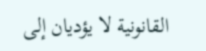القانونية لا يؤديان إلى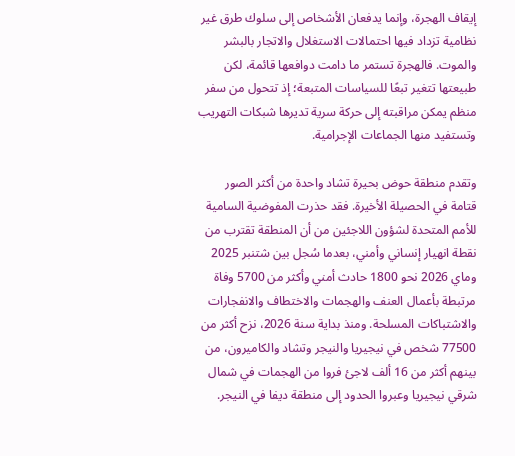إيقاف الهجرة، وإنما يدفعان الأشخاص إلى سلوك طرق غير نظامية تزداد فيها احتمالات الاستغلال والاتجار بالبشر والموت. فالهجرة تستمر ما دامت دوافعها قائمة، لكن طبيعتها تتغير تبعًا للسياسات المتبعة؛ إذ تتحول من سفر منظم يمكن مراقبته إلى حركة سرية تديرها شبكات التهريب وتستفيد منها الجماعات الإجرامية.

وتقدم منطقة حوض بحيرة تشاد واحدة من أكثر الصور قتامة في الحصيلة الأخيرة. فقد حذرت المفوضية السامية للأمم المتحدة لشؤون اللاجئين من أن المنطقة تقترب من نقطة انهيار إنساني وأمني، بعدما سُجل بين شتنبر 2025 وماي 2026 نحو 1800 حادث أمني وأكثر من 5700 وفاة مرتبطة بأعمال العنف والهجمات والاختطاف والانفجارات والاشتباكات المسلحة. ومنذ بداية سنة 2026، نزح أكثر من 77500 شخص في نيجيريا والنيجر وتشاد والكاميرون، من بينهم أكثر من 16 ألف لاجئ فروا من الهجمات في شمال شرقي نيجيريا وعبروا الحدود إلى منطقة ديفا في النيجر.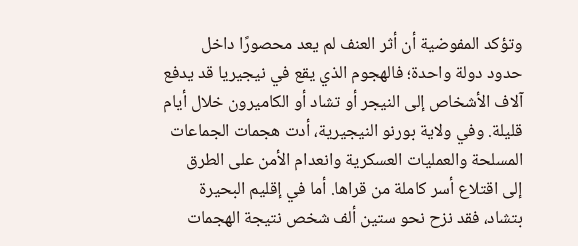وتؤكد المفوضية أن أثر العنف لم يعد محصورًا داخل حدود دولة واحدة؛ فالهجوم الذي يقع في نيجيريا قد يدفع آلاف الأشخاص إلى النيجر أو تشاد أو الكاميرون خلال أيام قليلة. وفي ولاية بورنو النيجيرية، أدت هجمات الجماعات المسلحة والعمليات العسكرية وانعدام الأمن على الطرق إلى اقتلاع أسر كاملة من قراها. أما في إقليم البحيرة بتشاد، فقد نزح نحو ستين ألف شخص نتيجة الهجمات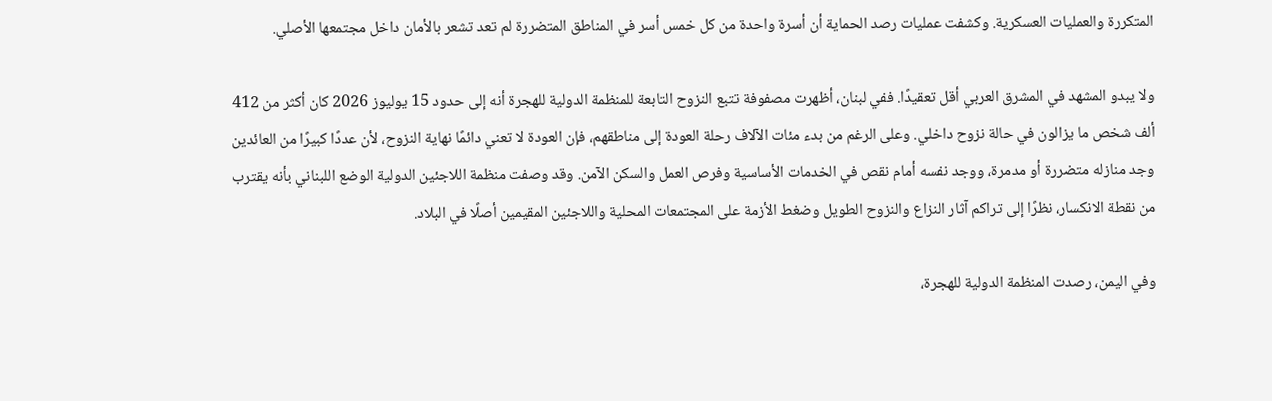المتكررة والعمليات العسكرية. وكشفت عمليات رصد الحماية أن أسرة واحدة من كل خمس أسر في المناطق المتضررة لم تعد تشعر بالأمان داخل مجتمعها الأصلي.

ولا يبدو المشهد في المشرق العربي أقل تعقيدًا. ففي لبنان، أظهرت مصفوفة تتبع النزوح التابعة للمنظمة الدولية للهجرة أنه إلى حدود 15 يوليوز 2026 كان أكثر من 412 ألف شخص ما يزالون في حالة نزوح داخلي. وعلى الرغم من بدء مئات الآلاف رحلة العودة إلى مناطقهم، فإن العودة لا تعني دائمًا نهاية النزوح، لأن عددًا كبيرًا من العائدين وجد منازله متضررة أو مدمرة، ووجد نفسه أمام نقص في الخدمات الأساسية وفرص العمل والسكن الآمن. وقد وصفت منظمة اللاجئين الدولية الوضع اللبناني بأنه يقترب من نقطة الانكسار، نظرًا إلى تراكم آثار النزاع والنزوح الطويل وضغط الأزمة على المجتمعات المحلية واللاجئين المقيمين أصلًا في البلاد.

وفي اليمن، رصدت المنظمة الدولية للهجرة،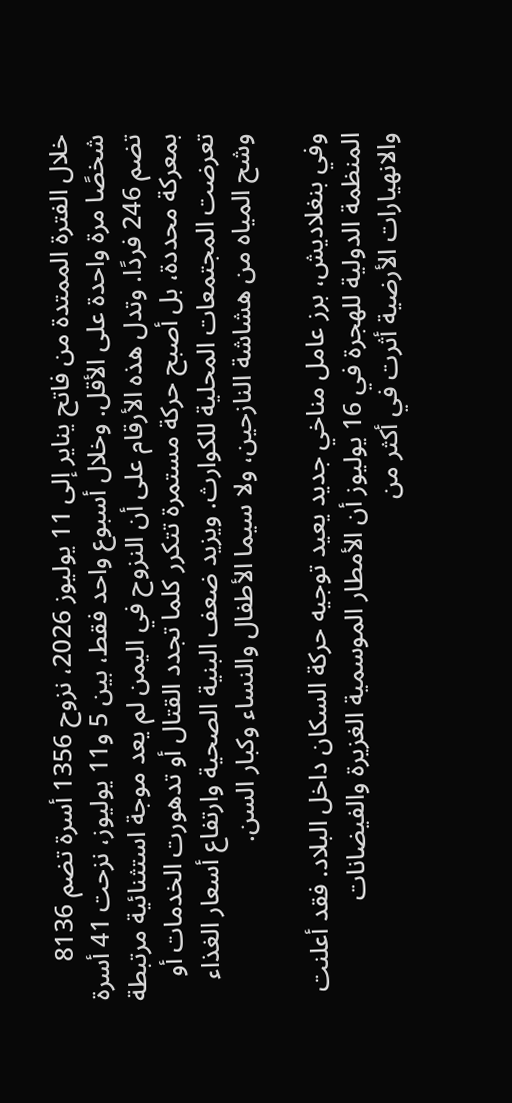خلال الفترة الممتدة من فاتح يناير إلى 11 يوليوز 2026، نزوح 1356 أسرة تضم 8136 شخصًا مرة واحدة على الأقل. وخلال أسبوع واحد فقط، بين 5 و11 يوليوز، نزحت 41 أسرة تضم 246 فردًا. وتدل هذه الأرقام على أن النزوح في اليمن لم يعد موجة استثنائية مرتبطة بمعركة محددة، بل أصبح حركة مستمرة تتكرر كلما تجدد القتال أو تدهورت الخدمات أو تعرضت المجتمعات المحلية للكوارث. ويزيد ضعف البنية الصحية وارتفاع أسعار الغذاء وشح المياه من هشاشة النازحين، ولا سيما الأطفال والنساء وكبار السن.

وفي بنغلاديش، برز عامل مناخي جديد يعيد توجيه حركة السكان داخل البلاد. فقد أعلنت المنظمة الدولية للهجرة في 16 يوليوز أن الأمطار الموسمية الغزيرة والفيضانات والانهيارات الأرضية أثرت في أكثر من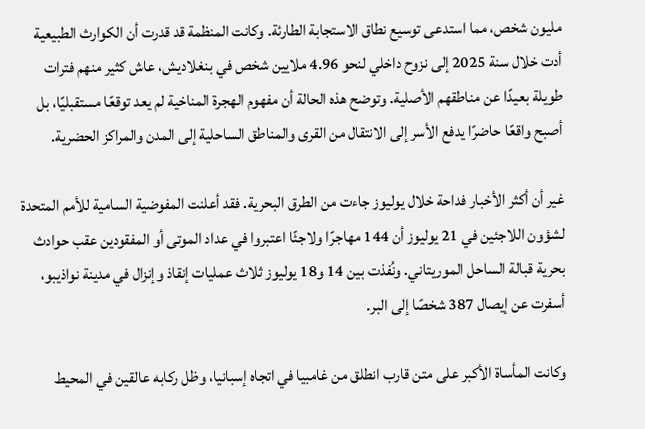مليون شخص، مما استدعى توسيع نطاق الاستجابة الطارئة. وكانت المنظمة قد قدرت أن الكوارث الطبيعية أدت خلال سنة 2025 إلى نزوح داخلي لنحو 4.96 ملايين شخص في بنغلاديش، عاش كثير منهم فترات طويلة بعيدًا عن مناطقهم الأصلية. وتوضح هذه الحالة أن مفهوم الهجرة المناخية لم يعد توقعًا مستقبليًا، بل أصبح واقعًا حاضرًا يدفع الأسر إلى الانتقال من القرى والمناطق الساحلية إلى المدن والمراكز الحضرية.

غير أن أكثر الأخبار فداحة خلال يوليوز جاءت من الطرق البحرية. فقد أعلنت المفوضية السامية للأمم المتحدة لشؤون اللاجئين في 21 يوليوز أن 144 مهاجرًا ولاجئًا اعتبروا في عداد الموتى أو المفقودين عقب حوادث بحرية قبالة الساحل الموريتاني. ونُفذت بين 14 و18 يوليوز ثلاث عمليات إنقاذ وإنزال في مدينة نواذيبو، أسفرت عن إيصال 387 شخصًا إلى البر.

وكانت المأساة الأكبر على متن قارب انطلق من غامبيا في اتجاه إسبانيا، وظل ركابه عالقين في المحيط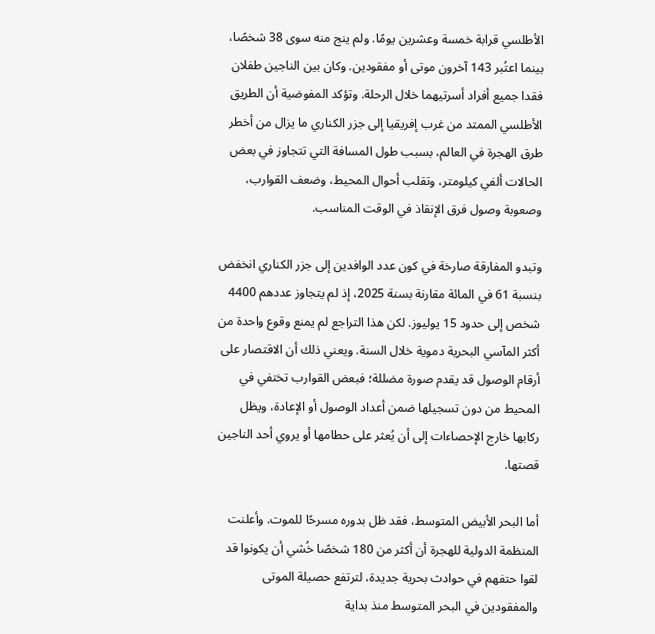الأطلسي قرابة خمسة وعشرين يومًا. ولم ينج منه سوى 38 شخصًا، بينما اعتُبر 143 آخرون موتى أو مفقودين. وكان بين الناجين طفلان فقدا جميع أفراد أسرتيهما خلال الرحلة. وتؤكد المفوضية أن الطريق الأطلسي الممتد من غرب إفريقيا إلى جزر الكناري ما يزال من أخطر طرق الهجرة في العالم، بسبب طول المسافة التي تتجاوز في بعض الحالات ألفي كيلومتر، وتقلب أحوال المحيط، وضعف القوارب، وصعوبة وصول فرق الإنقاذ في الوقت المناسب.

وتبدو المفارقة صارخة في كون عدد الوافدين إلى جزر الكناري انخفض بنسبة 61 في المائة مقارنة بسنة 2025، إذ لم يتجاوز عددهم 4400 شخص إلى حدود 15 يوليوز. لكن هذا التراجع لم يمنع وقوع واحدة من أكثر المآسي البحرية دموية خلال السنة. ويعني ذلك أن الاقتصار على أرقام الوصول قد يقدم صورة مضللة؛ فبعض القوارب تختفي في المحيط من دون تسجيلها ضمن أعداد الوصول أو الإعادة، ويظل ركابها خارج الإحصاءات إلى أن يُعثر على حطامها أو يروي أحد الناجين قصتها.

أما البحر الأبيض المتوسط، فقد ظل بدوره مسرحًا للموت. وأعلنت المنظمة الدولية للهجرة أن أكثر من 180 شخصًا خُشي أن يكونوا قد لقوا حتفهم في حوادث بحرية جديدة، لترتفع حصيلة الموتى والمفقودين في البحر المتوسط منذ بداية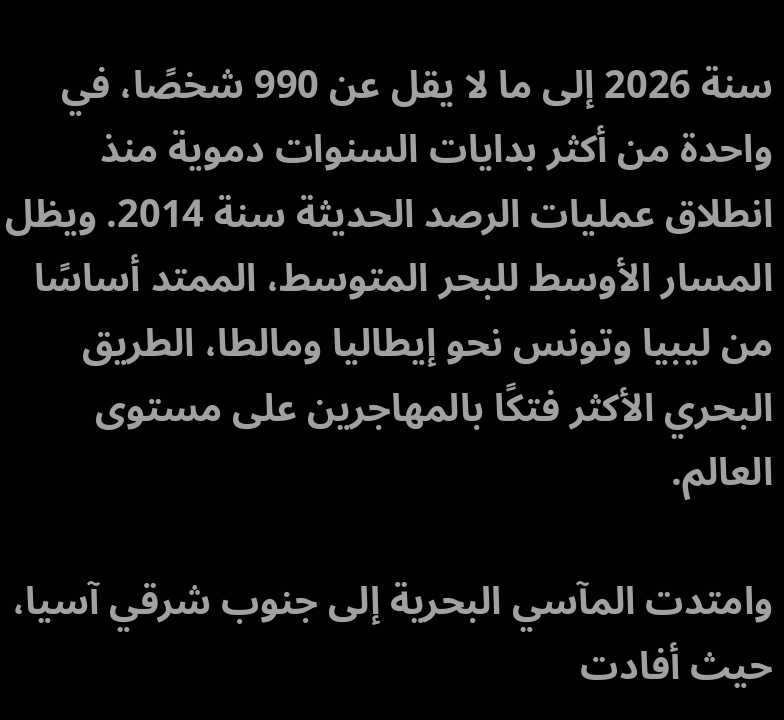سنة 2026 إلى ما لا يقل عن 990 شخصًا، في واحدة من أكثر بدايات السنوات دموية منذ انطلاق عمليات الرصد الحديثة سنة 2014. ويظل المسار الأوسط للبحر المتوسط، الممتد أساسًا من ليبيا وتونس نحو إيطاليا ومالطا، الطريق البحري الأكثر فتكًا بالمهاجرين على مستوى العالم.

وامتدت المآسي البحرية إلى جنوب شرقي آسيا، حيث أفادت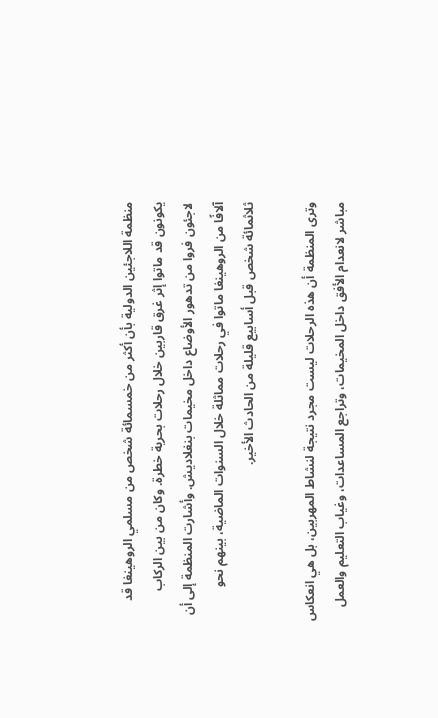منظمة اللاجئين الدولية بأن أكثر من خمسمائة شخص من مسلمي الروهينغا قد يكونون قد ماتوا إثر غرق قاربين خلال رحلات بحرية خطرة. وكان من بين الركاب لاجئون فروا من تدهور الأوضاع داخل مخيمات بنغلاديش. وأشارت المنظمة إلى أن آلافًا من الروهينغا ماتوا في رحلات مماثلة خلال السنوات الماضية، بينهم نحو ثلاثمائة شخص قبل أسابيع قليلة من الحادث الأخير.

وترى المنظمة أن هذه الرحلات ليست مجرد نتيجة لنشاط المهربين، بل هي انعكاس مباشر لانعدام الأفق داخل المخيمات، وتراجع المساعدات، وغياب التعليم والعمل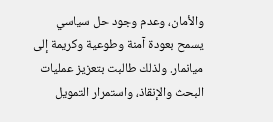والأمان، وعدم وجود حل سياسي يسمح بعودة آمنة وطوعية وكريمة إلى ميانمار. ولذلك طالبت بتعزيز عمليات البحث والإنقاذ، واستمرار التمويل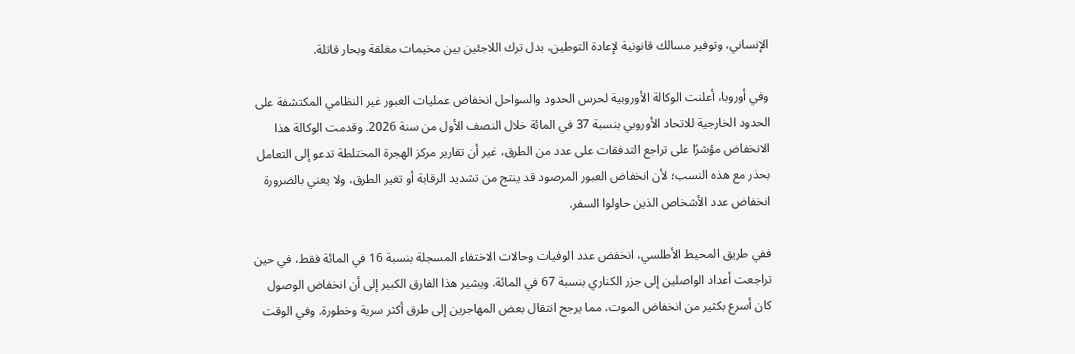الإنساني، وتوفير مسالك قانونية لإعادة التوطين، بدل ترك اللاجئين بين مخيمات مغلقة وبحار قاتلة.

وفي أوروبا، أعلنت الوكالة الأوروبية لحرس الحدود والسواحل انخفاض عمليات العبور غير النظامي المكتشفة على الحدود الخارجية للاتحاد الأوروبي بنسبة 37 في المائة خلال النصف الأول من سنة 2026. وقدمت الوكالة هذا الانخفاض مؤشرًا على تراجع التدفقات على عدد من الطرق، غير أن تقارير مركز الهجرة المختلطة تدعو إلى التعامل بحذر مع هذه النسب؛ لأن انخفاض العبور المرصود قد ينتج من تشديد الرقابة أو تغير الطرق، ولا يعني بالضرورة انخفاض عدد الأشخاص الذين حاولوا السفر.

ففي طريق المحيط الأطلسي، انخفض عدد الوفيات وحالات الاختفاء المسجلة بنسبة 16 في المائة فقط، في حين تراجعت أعداد الواصلين إلى جزر الكناري بنسبة 67 في المائة. ويشير هذا الفارق الكبير إلى أن انخفاض الوصول كان أسرع بكثير من انخفاض الموت، مما يرجح انتقال بعض المهاجرين إلى طرق أكثر سرية وخطورة. وفي الوقت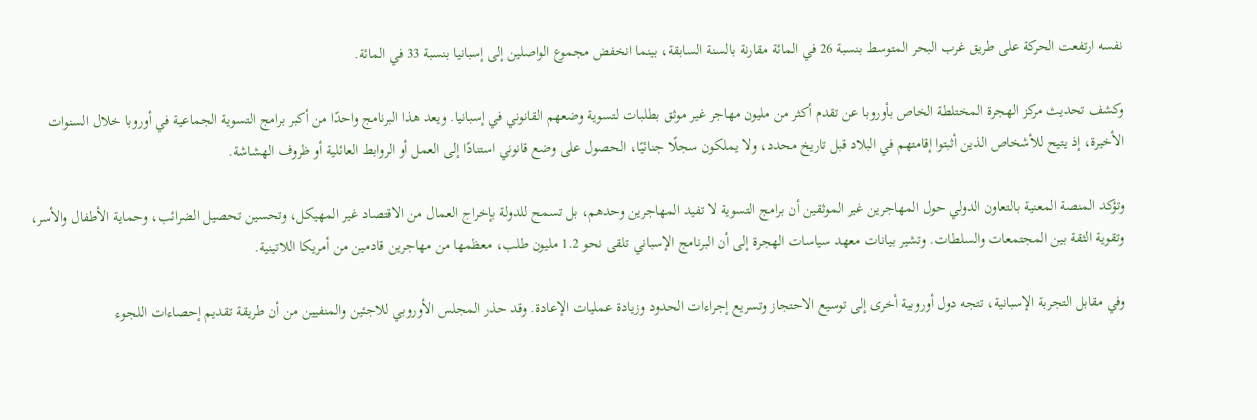نفسه ارتفعت الحركة على طريق غرب البحر المتوسط بنسبة 26 في المائة مقارنة بالسنة السابقة، بينما انخفض مجموع الواصلين إلى إسبانيا بنسبة 33 في المائة.

وكشف تحديث مركز الهجرة المختلطة الخاص بأوروبا عن تقدم أكثر من مليون مهاجر غير موثق بطلبات لتسوية وضعهم القانوني في إسبانيا. ويعد هذا البرنامج واحدًا من أكبر برامج التسوية الجماعية في أوروبا خلال السنوات الأخيرة، إذ يتيح للأشخاص الذين أثبتوا إقامتهم في البلاد قبل تاريخ محدد، ولا يملكون سجلًا جنائيًا، الحصول على وضع قانوني استنادًا إلى العمل أو الروابط العائلية أو ظروف الهشاشة.

وتؤكد المنصة المعنية بالتعاون الدولي حول المهاجرين غير الموثقين أن برامج التسوية لا تفيد المهاجرين وحدهم، بل تسمح للدولة بإخراج العمال من الاقتصاد غير المهيكل، وتحسين تحصيل الضرائب، وحماية الأطفال والأسر، وتقوية الثقة بين المجتمعات والسلطات. وتشير بيانات معهد سياسات الهجرة إلى أن البرنامج الإسباني تلقى نحو 1.2 مليون طلب، معظمها من مهاجرين قادمين من أمريكا اللاتينية.

وفي مقابل التجربة الإسبانية، تتجه دول أوروبية أخرى إلى توسيع الاحتجاز وتسريع إجراءات الحدود وزيادة عمليات الإعادة. وقد حذر المجلس الأوروبي للاجئين والمنفيين من أن طريقة تقديم إحصاءات اللجوء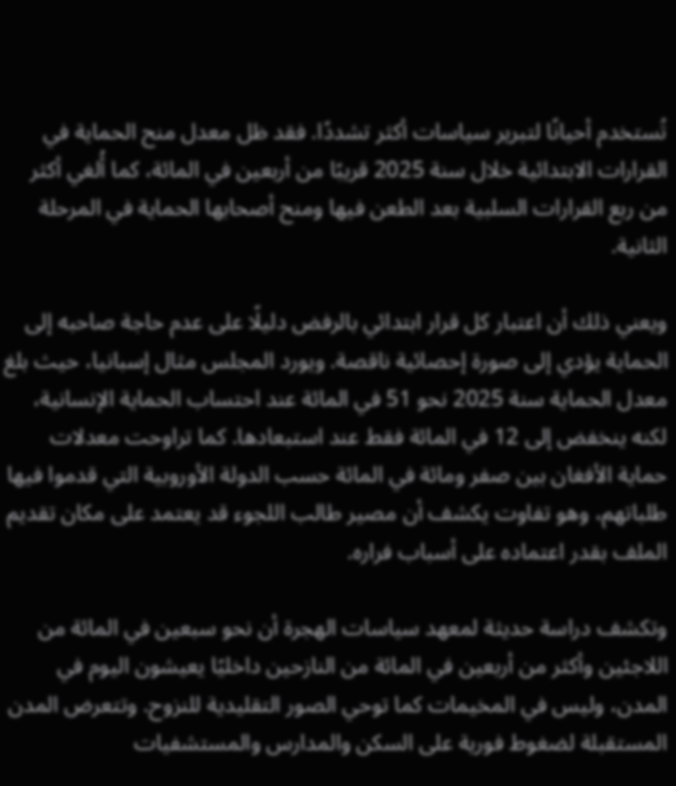تُستخدم أحيانًا لتبرير سياسات أكثر تشددًا. فقد ظل معدل منح الحماية في القرارات الابتدائية خلال سنة 2025 قريبًا من أربعين في المائة، كما أُلغي أكثر من ربع القرارات السلبية بعد الطعن فيها ومنح أصحابها الحماية في المرحلة الثانية.

ويعني ذلك أن اعتبار كل قرار ابتدائي بالرفض دليلًا على عدم حاجة صاحبه إلى الحماية يؤدي إلى صورة إحصائية ناقصة. ويورد المجلس مثال إسبانيا، حيث بلغ معدل الحماية سنة 2025 نحو 51 في المائة عند احتساب الحماية الإنسانية، لكنه ينخفض إلى 12 في المائة فقط عند استبعادها. كما تراوحت معدلات حماية الأفغان بين صفر ومائة في المائة حسب الدولة الأوروبية التي قدموا فيها طلباتهم، وهو تفاوت يكشف أن مصير طالب اللجوء قد يعتمد على مكان تقديم الملف بقدر اعتماده على أسباب فراره.

وتكشف دراسة حديثة لمعهد سياسات الهجرة أن نحو سبعين في المائة من اللاجئين وأكثر من أربعين في المائة من النازحين داخليًا يعيشون اليوم في المدن، وليس في المخيمات كما توحي الصور التقليدية للنزوح. وتتعرض المدن المستقبلة لضغوط فورية على السكن والمدارس والمستشفيات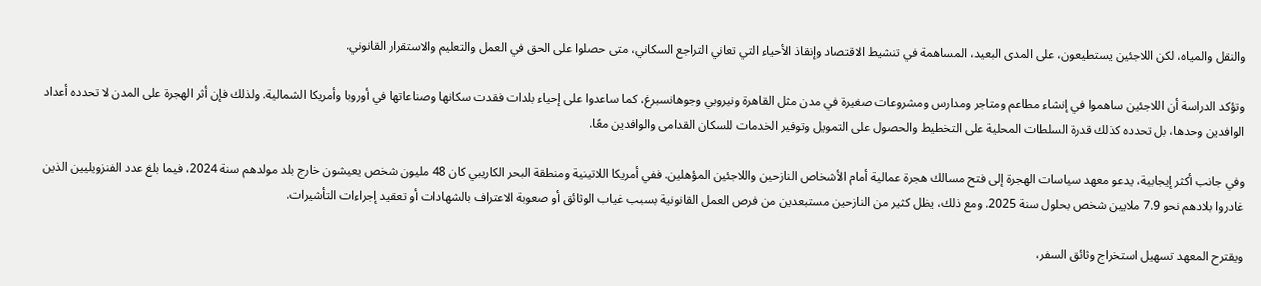والنقل والمياه، لكن اللاجئين يستطيعون، على المدى البعيد، المساهمة في تنشيط الاقتصاد وإنقاذ الأحياء التي تعاني التراجع السكاني، متى حصلوا على الحق في العمل والتعليم والاستقرار القانوني.

وتؤكد الدراسة أن اللاجئين ساهموا في إنشاء مطاعم ومتاجر ومدارس ومشروعات صغيرة في مدن مثل القاهرة ونيروبي وجوهانسبرغ، كما ساعدوا على إحياء بلدات فقدت سكانها وصناعاتها في أوروبا وأمريكا الشمالية. ولذلك فإن أثر الهجرة على المدن لا تحدده أعداد الوافدين وحدها، بل تحدده كذلك قدرة السلطات المحلية على التخطيط والحصول على التمويل وتوفير الخدمات للسكان القدامى والوافدين معًا.

وفي جانب أكثر إيجابية، يدعو معهد سياسات الهجرة إلى فتح مسالك هجرة عمالية أمام الأشخاص النازحين واللاجئين المؤهلين. ففي أمريكا اللاتينية ومنطقة البحر الكاريبي كان 48 مليون شخص يعيشون خارج بلد مولدهم سنة 2024، فيما بلغ عدد الفنزويليين الذين غادروا بلادهم نحو 7.9 ملايين شخص بحلول سنة 2025. ومع ذلك، يظل كثير من النازحين مستبعدين من فرص العمل القانونية بسبب غياب الوثائق أو صعوبة الاعتراف بالشهادات أو تعقيد إجراءات التأشيرات.

ويقترح المعهد تسهيل استخراج وثائق السفر،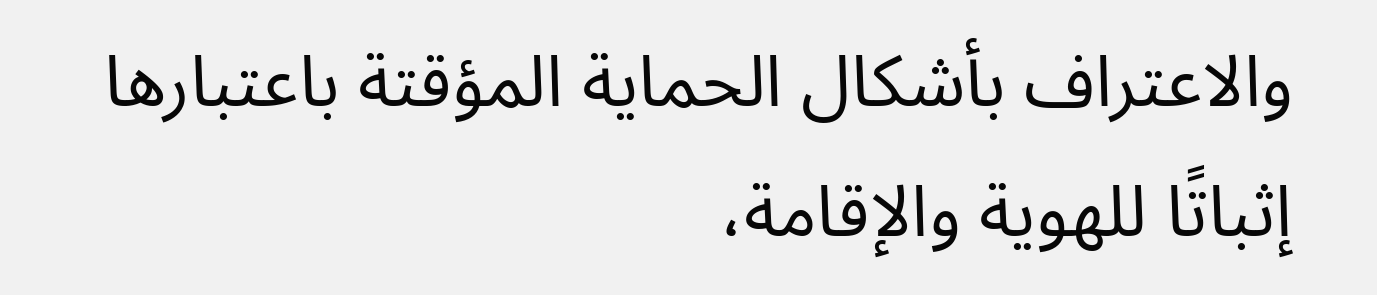والاعتراف بأشكال الحماية المؤقتة باعتبارها إثباتًا للهوية والإقامة،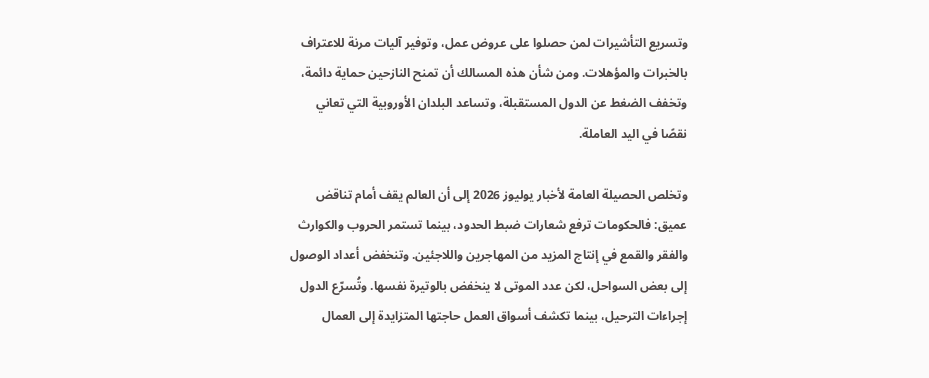وتسريع التأشيرات لمن حصلوا على عروض عمل، وتوفير آليات مرنة للاعتراف بالخبرات والمؤهلات. ومن شأن هذه المسالك أن تمنح النازحين حماية دائمة، وتخفف الضغط عن الدول المستقبلة، وتساعد البلدان الأوروبية التي تعاني نقصًا في اليد العاملة.

وتخلص الحصيلة العامة لأخبار يوليوز 2026 إلى أن العالم يقف أمام تناقض عميق: فالحكومات ترفع شعارات ضبط الحدود، بينما تستمر الحروب والكوارث والفقر والقمع في إنتاج المزيد من المهاجرين واللاجئين. وتنخفض أعداد الوصول إلى بعض السواحل، لكن عدد الموتى لا ينخفض بالوتيرة نفسها. وتُسرّع الدول إجراءات الترحيل، بينما تكشف أسواق العمل حاجتها المتزايدة إلى العمال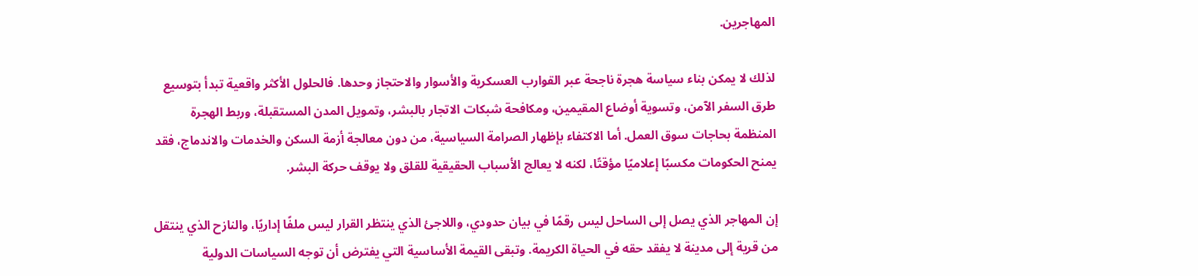المهاجرين.

لذلك لا يمكن بناء سياسة هجرة ناجحة عبر القوارب العسكرية والأسوار والاحتجاز وحدها. فالحلول الأكثر واقعية تبدأ بتوسيع طرق السفر الآمن، وتسوية أوضاع المقيمين، ومكافحة شبكات الاتجار بالبشر، وتمويل المدن المستقبلة، وربط الهجرة المنظمة بحاجات سوق العمل. أما الاكتفاء بإظهار الصرامة السياسية، من دون معالجة أزمة السكن والخدمات والاندماج، فقد يمنح الحكومات مكسبًا إعلاميًا مؤقتًا، لكنه لا يعالج الأسباب الحقيقية للقلق ولا يوقف حركة البشر.

إن المهاجر الذي يصل إلى الساحل ليس رقمًا في بيان حدودي، واللاجئ الذي ينتظر القرار ليس ملفًا إداريًا، والنازح الذي ينتقل من قرية إلى مدينة لا يفقد حقه في الحياة الكريمة. وتبقى القيمة الأساسية التي يفترض أن توجه السياسات الدولية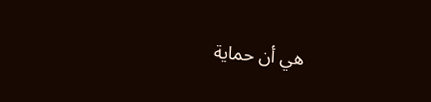هي أن حماية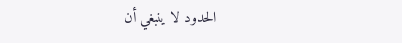الحدود لا ينبغي أن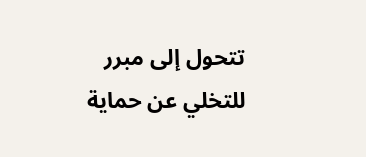تتحول إلى مبرر للتخلي عن حماية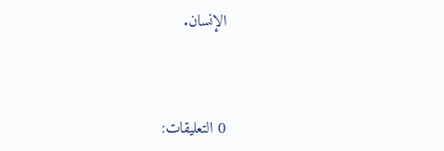الإنسان.



0 التعليقات: